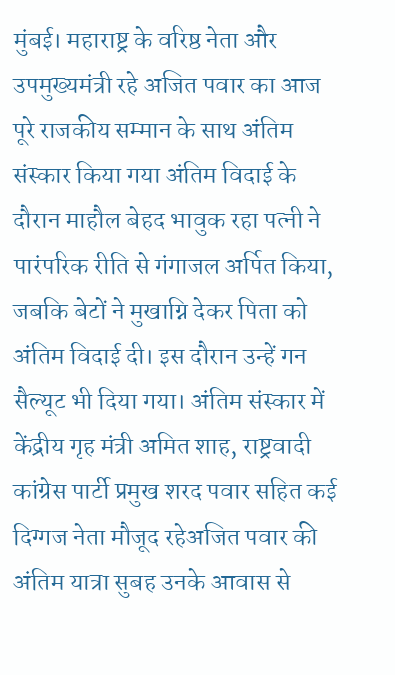मुंबई। महाराष्ट्र के वरिष्ठ नेता और उपमुख्यमंत्री रहे अजित पवार का आज पूरे राजकीय सम्मान के साथ अंतिम संस्कार किया गया अंतिम विदाई के दौरान माहौल बेहद भावुक रहा पत्नी ने पारंपरिक रीति से गंगाजल अर्पित किया, जबकि बेटों ने मुखाग्नि देकर पिता को अंतिम विदाई दी। इस दौरान उन्हें गन सैल्यूट भी दिया गया। अंतिम संस्कार में केंद्रीय गृह मंत्री अमित शाह, राष्ट्रवादी कांग्रेस पार्टी प्रमुख शरद पवार सहित कई दिग्गज नेता मौजूद रहेअजित पवार की अंतिम यात्रा सुबह उनके आवास से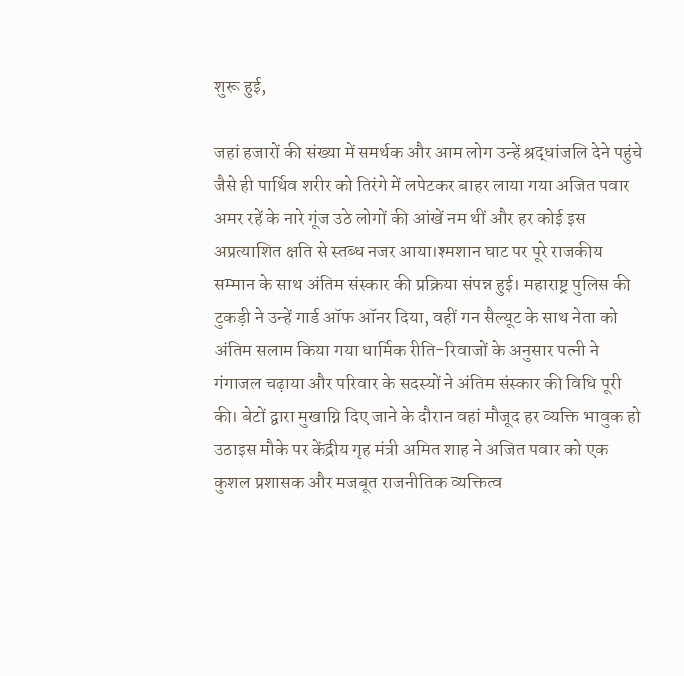शुरू हुई,

जहां हजारों की संख्या में समर्थक और आम लोग उन्हें श्रद्धांजलि देने पहुंचे जैसे ही पार्थिव शरीर को तिरंगे में लपेटकर बाहर लाया गया अजित पवार अमर रहें के नारे गूंज उठे लोगों की आंखें नम थीं और हर कोई इस अप्रत्याशित क्षति से स्तब्ध नजर आया।श्मशान घाट पर पूरे राजकीय सम्मान के साथ अंतिम संस्कार की प्रक्रिया संपन्न हुई। महाराष्ट्र पुलिस की टुकड़ी ने उन्हें गार्ड ऑफ ऑनर दिया, वहीं गन सैल्यूट के साथ नेता को अंतिम सलाम किया गया धार्मिक रीति-रिवाजों के अनुसार पत्नी ने गंगाजल चढ़ाया और परिवार के सदस्यों ने अंतिम संस्कार की विधि पूरी की। बेटों द्वारा मुखाग्नि दिए जाने के दौरान वहां मौजूद हर व्यक्ति भावुक हो उठाइस मौके पर केंद्रीय गृह मंत्री अमित शाह ने अजित पवार को एक कुशल प्रशासक और मजबूत राजनीतिक व्यक्तित्व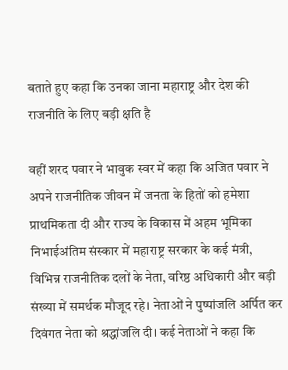बताते हुए कहा कि उनका जाना महाराष्ट्र और देश की राजनीति के लिए बड़ी क्षति है

वहीं शरद पवार ने भावुक स्वर में कहा कि अजित पवार ने अपने राजनीतिक जीवन में जनता के हितों को हमेशा प्राथमिकता दी और राज्य के विकास में अहम भूमिका निभाईअंतिम संस्कार में महाराष्ट्र सरकार के कई मंत्री, विभिन्न राजनीतिक दलों के नेता, वरिष्ठ अधिकारी और बड़ी संख्या में समर्थक मौजूद रहे। नेताओं ने पुष्पांजलि अर्पित कर दिवंगत नेता को श्रद्धांजलि दी। कई नेताओं ने कहा कि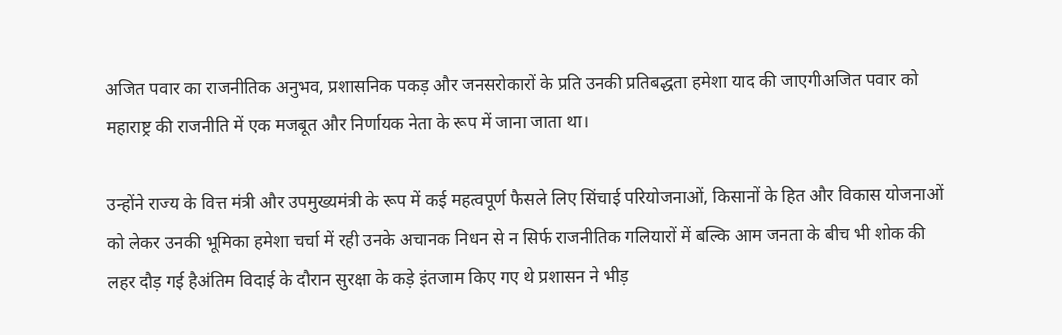अजित पवार का राजनीतिक अनुभव, प्रशासनिक पकड़ और जनसरोकारों के प्रति उनकी प्रतिबद्धता हमेशा याद की जाएगीअजित पवार को महाराष्ट्र की राजनीति में एक मजबूत और निर्णायक नेता के रूप में जाना जाता था।

उन्होंने राज्य के वित्त मंत्री और उपमुख्यमंत्री के रूप में कई महत्वपूर्ण फैसले लिए सिंचाई परियोजनाओं, किसानों के हित और विकास योजनाओं को लेकर उनकी भूमिका हमेशा चर्चा में रही उनके अचानक निधन से न सिर्फ राजनीतिक गलियारों में बल्कि आम जनता के बीच भी शोक की लहर दौड़ गई हैअंतिम विदाई के दौरान सुरक्षा के कड़े इंतजाम किए गए थे प्रशासन ने भीड़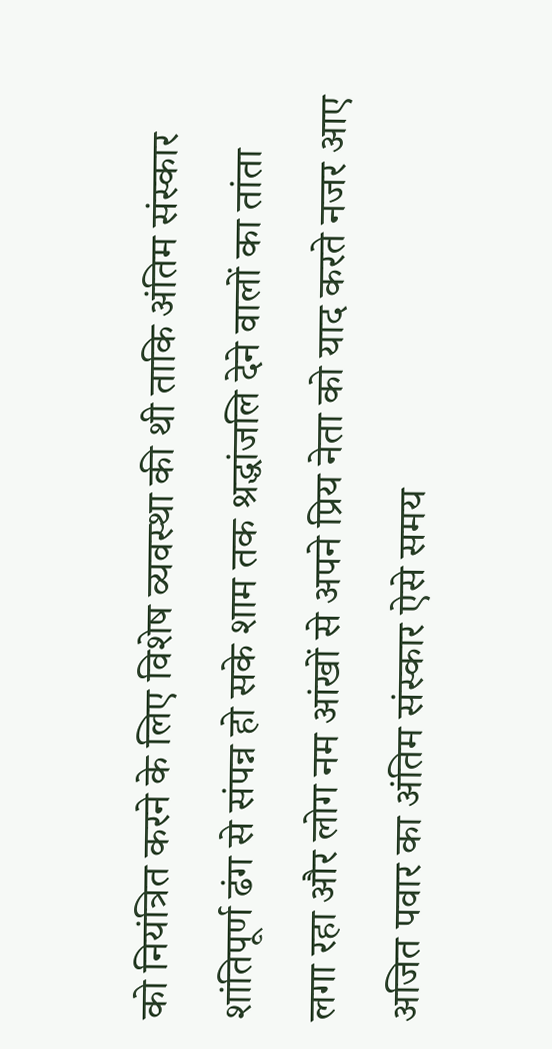को नियंत्रित करने के लिए विशेष व्यवस्था की थी ताकि अंतिम संस्कार शांतिपूर्ण ढंग से संपन्न हो सके शाम तक श्रद्धांजलि देने वालों का तांता लगा रहा और लोग नम आंखों से अपने प्रिय नेता को याद करते नजर आए अजित पवार का अंतिम संस्कार ऐसे समय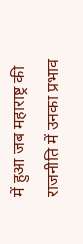में हुआ जब महाराष्ट्र की राजनीति में उनका प्रभाव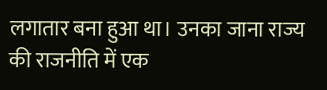लगातार बना हुआ था। उनका जाना राज्य की राजनीति में एक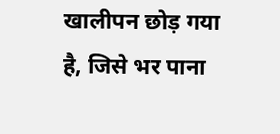खालीपन छोड़ गया है, जिसे भर पाना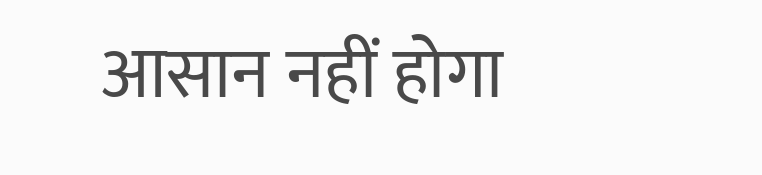आसान नहीं होगा